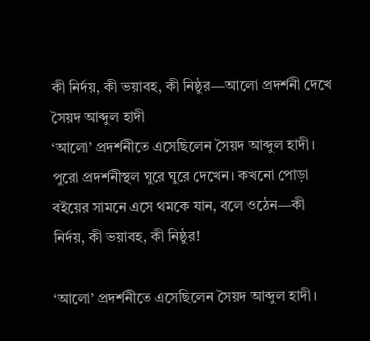কী নির্দয়, কী ভয়াবহ, কী নিষ্ঠুর—আলো প্রদর্শনী দেখে সৈয়দ আব্দুল হাদী
‘আলো’ প্রদর্শনীতে এসেছিলেন সৈয়দ আব্দুল হাদী। পুরো প্রদর্শনীস্থল ঘুরে ঘুরে দেখেন। কখনো পোড়া বইয়ের সামনে এসে থমকে যান, বলে ওঠেন—কী নির্দয়, কী ভয়াবহ, কী নিষ্ঠুর!

‘আলো’ প্রদর্শনীতে এসেছিলেন সৈয়দ আব্দুল হাদী।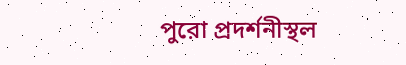পুরো প্রদর্শনীস্থল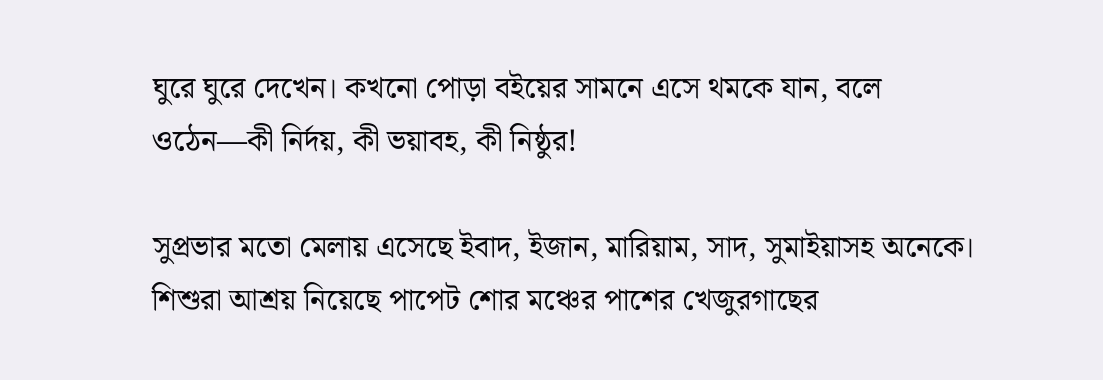ঘুরে ঘুরে দেখেন। কখনো পোড়া বইয়ের সামনে এসে থমকে যান, বলে ওঠেন—কী নির্দয়, কী ভয়াবহ, কী নিষ্ঠুর!

সুপ্রভার মতো মেলায় এসেছে ইবাদ, ইজান, মারিয়াম, সাদ, সুমাইয়াসহ অনেকে। শিশুরা আশ্রয় নিয়েছে পাপেট শোর মঞ্চের পাশের খেজুরগাছের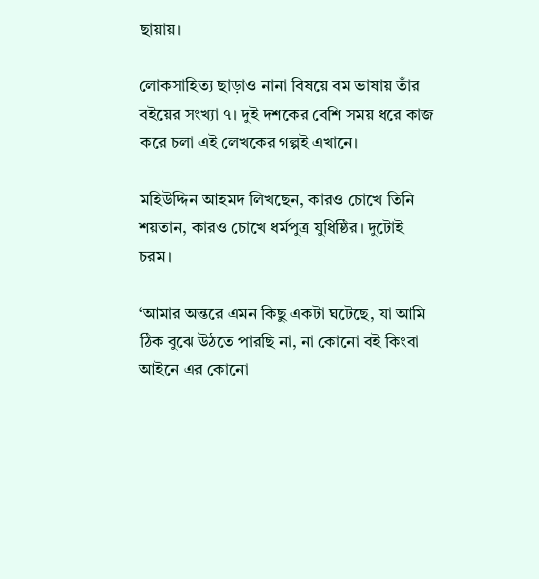ছায়ায়।

লোকসাহিত্য ছাড়াও নানা বিষয়ে বম ভাষায় তাঁর বইয়ের সংখ্যা ৭। দুই দশকের বেশি সময় ধরে কাজ করে চলা এই লেখকের গল্পই এখানে।

মহিউদ্দিন আহমদ লিখছেন, কারও চোখে তিনি শয়তান, কারও চোখে ধর্মপুত্র যুধিষ্ঠির। দুটোই চরম।

‘আমার অন্তরে এমন কিছু একটা ঘটেছে, যা আমি ঠিক বুঝে উঠতে পারছি না, না কোনো বই কিংবা আইনে এর কোনো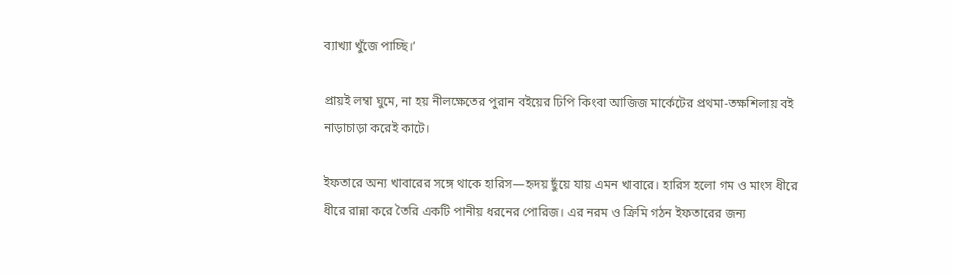ব্যাখ্যা খুঁজে পাচ্ছি।’

প্রায়ই লম্বা ঘুমে, না হয় নীলক্ষেতের পুরান বইয়ের ঢিপি কিংবা আজিজ মার্কেটের প্রথমা-তক্ষশিলায় বই নাড়াচাড়া করেই কাটে।

ইফতারে অন্য খাবারের সঙ্গে থাকে হারিস—হৃদয় ছুঁয়ে যায় এমন খাবারে। হারিস হলো গম ও মাংস ধীরে ধীরে রান্না করে তৈরি একটি পানীয় ধরনের পোরিজ। এর নরম ও ক্রিমি গঠন ইফতারের জন্য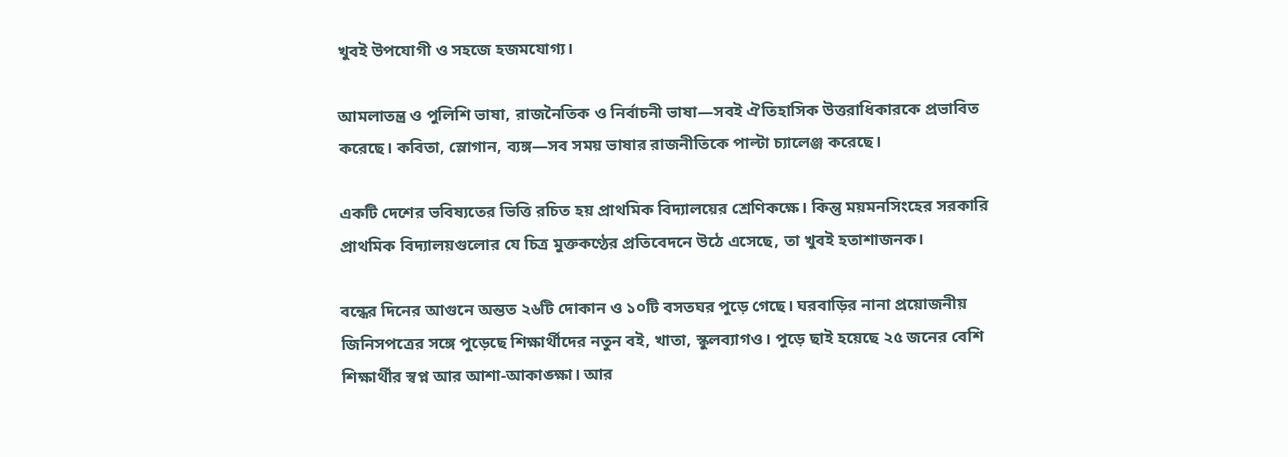খুবই উপযোগী ও সহজে হজমযোগ্য।

আমলাতন্ত্র ও পুলিশি ভাষা, রাজনৈতিক ও নির্বাচনী ভাষা—সবই ঐতিহাসিক উত্তরাধিকারকে প্রভাবিত করেছে। কবিতা, স্লোগান, ব্যঙ্গ—সব সময় ভাষার রাজনীতিকে পাল্টা চ্যালেঞ্জ করেছে।

একটি দেশের ভবিষ্যতের ভিত্তি রচিত হয় প্রাথমিক বিদ্যালয়ের শ্রেণিকক্ষে। কিন্তু ময়মনসিংহের সরকারি প্রাথমিক বিদ্যালয়গুলোর যে চিত্র মুক্তকণ্ঠের প্রতিবেদনে উঠে এসেছে, তা খুবই হতাশাজনক।

বন্ধের দিনের আগুনে অন্তত ২৬টি দোকান ও ১০টি বসতঘর পুড়ে গেছে। ঘরবাড়ির নানা প্রয়োজনীয় জিনিসপত্রের সঙ্গে পুড়েছে শিক্ষার্থীদের নতুন বই, খাতা, স্কুলব্যাগও। পুড়ে ছাই হয়েছে ২৫ জনের বেশি শিক্ষার্থীর স্বপ্ন আর আশা-আকাঙ্ক্ষা। আর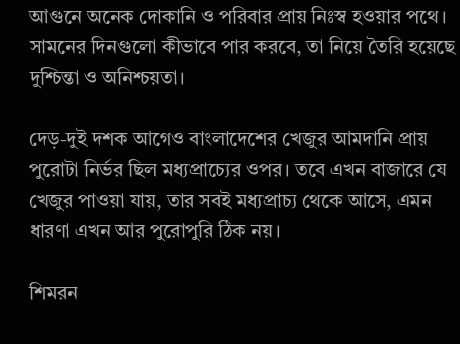আগুনে অনেক দোকানি ও পরিবার প্রায় নিঃস্ব হওয়ার পথে। সামনের দিনগুলো কীভাবে পার করবে, তা নিয়ে তৈরি হয়েছে দুশ্চিন্তা ও অনিশ্চয়তা।

দেড়-দুই দশক আগেও বাংলাদেশের খেজুর আমদানি প্রায় পুরোটা নির্ভর ছিল মধ্যপ্রাচ্যের ওপর। তবে এখন বাজারে যে খেজুর পাওয়া যায়, তার সবই মধ্যপ্রাচ্য থেকে আসে, এমন ধারণা এখন আর পুরোপুরি ঠিক নয়।

শিমরন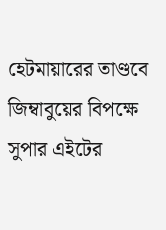হেটমায়ারের তাণ্ডবে জিম্বাবুয়ের বিপক্ষে সুপার এইটের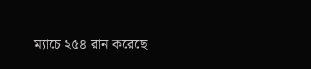ম্যাচে ২৫৪ রান করেছে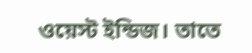ওয়েস্ট ইন্ডিজ। তাতে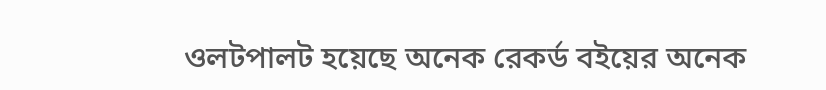ওলটপালট হয়েছে অনেক রেকর্ড বইয়ের অনেক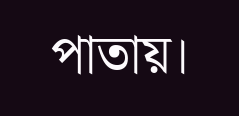পাতায়।